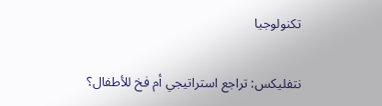تكنولوجيا

نتفليكس: تراجع استراتيجي أم فخ للأطفال؟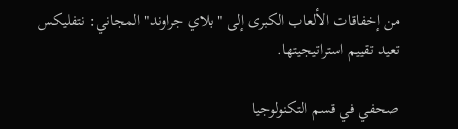من إخفاقات الألعاب الكبرى إلى "بلاي جراوند" المجاني: نتفليكس تعيد تقييم استراتيجيتها.

صحفي في قسم التكنولوجيا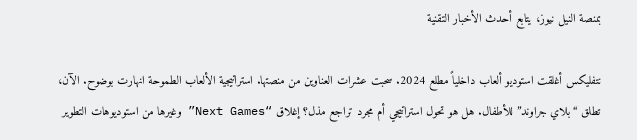بمنصة النيل نيوز، يتابع أحدث الأخبار التقنية

نتفليكس أغلقت استوديو ألعاب داخلياً مطلع 2024. سحبت عشرات العناوين من منصتها. استراتيجية الألعاب الطموحة انهارت بوضوح. الآن، تطلق “بلاي جراوند” للأطفال. هل هو تحول استراتيجي أم مجرد تراجع مذل؟ إغلاق “Next Games” وغيرها من استوديوهات التطوير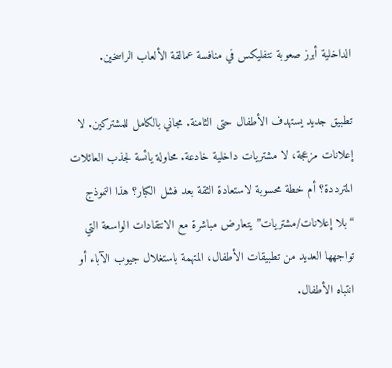الداخلية أبرز صعوبة نتفليكس في منافسة عمالقة الألعاب الراسخين.

تطبيق جديد يستهدف الأطفال حتى الثامنة. مجاني بالكامل للمشتركين. لا إعلانات مزعجة، لا مشتريات داخلية خادعة. محاولة يائسة لجذب العائلات المترددة؟ أم خطة محسوبة لاستعادة الثقة بعد فشل الكبار؟ هذا النموذج “بلا إعلانات/مشتريات” يتعارض مباشرة مع الانتقادات الواسعة التي تواجهها العديد من تطبيقات الأطفال، المتهمة باستغلال جيوب الآباء أو انتباه الأطفال.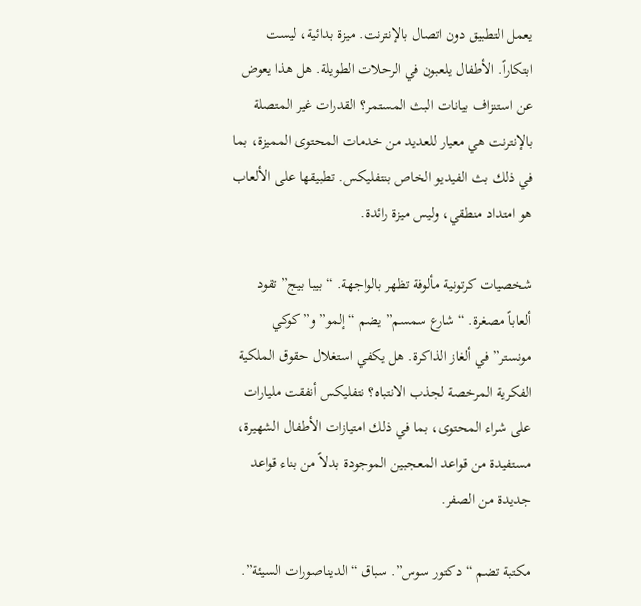يعمل التطبيق دون اتصال بالإنترنت. ميزة بدائية، ليست ابتكاراً. الأطفال يلعبون في الرحلات الطويلة. هل هذا يعوض عن استنزاف بيانات البث المستمر؟ القدرات غير المتصلة بالإنترنت هي معيار للعديد من خدمات المحتوى المميزة، بما في ذلك بث الفيديو الخاص بنتفليكس. تطبيقها على الألعاب هو امتداد منطقي، وليس ميزة رائدة.

شخصيات كرتونية مألوفة تظهر بالواجهة. “بيبا بيج” تقود ألعاباً مصغرة. “شارع سمسم” يضم “إلمو” و”كوكي مونستر” في ألغاز الذاكرة. هل يكفي استغلال حقوق الملكية الفكرية المرخصة لجذب الانتباه؟ نتفليكس أنفقت مليارات على شراء المحتوى، بما في ذلك امتيازات الأطفال الشهيرة، مستفيدة من قواعد المعجبين الموجودة بدلاً من بناء قواعد جديدة من الصفر.

مكتبة تضم “دكتور سوس”. سباق “الديناصورات السيئة”.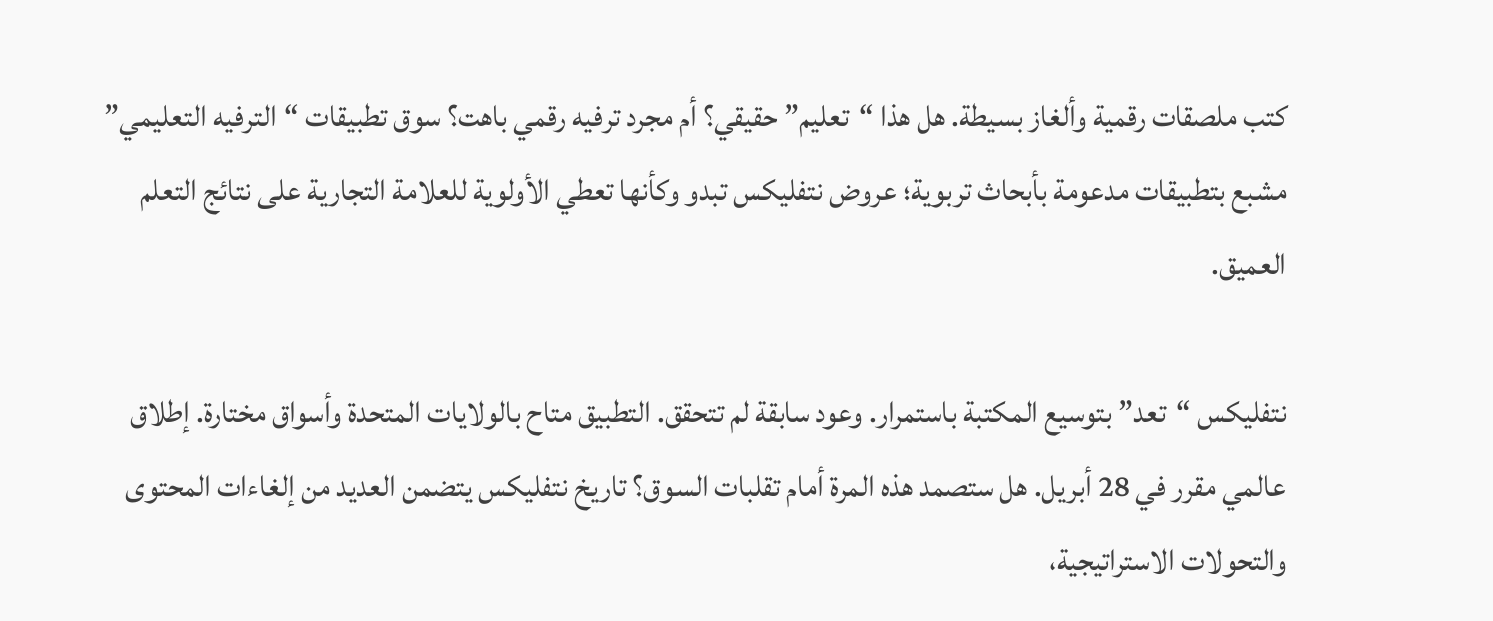كتب ملصقات رقمية وألغاز بسيطة. هل هذا “تعليم” حقيقي؟ أم مجرد ترفيه رقمي باهت؟ سوق تطبيقات “الترفيه التعليمي” مشبع بتطبيقات مدعومة بأبحاث تربوية؛ عروض نتفليكس تبدو وكأنها تعطي الأولوية للعلامة التجارية على نتائج التعلم العميق.

نتفليكس “تعد” بتوسيع المكتبة باستمرار. وعود سابقة لم تتحقق. التطبيق متاح بالولايات المتحدة وأسواق مختارة. إطلاق عالمي مقرر في 28 أبريل. هل ستصمد هذه المرة أمام تقلبات السوق؟ تاريخ نتفليكس يتضمن العديد من إلغاءات المحتوى والتحولات الاستراتيجية،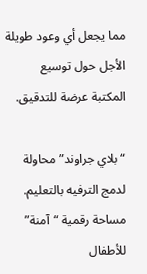مما يجعل أي وعود طويلة الأجل حول توسيع المكتبة عرضة للتدقيق.

“بلاي جراوند” محاولة لدمج الترفيه بالتعليم. مساحة رقمية “آمنة” للأطفال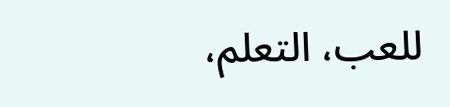للعب، التعلم،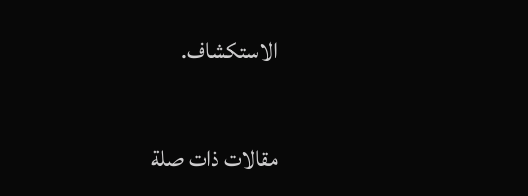الاستكشاف.

مقالات ذات صلة